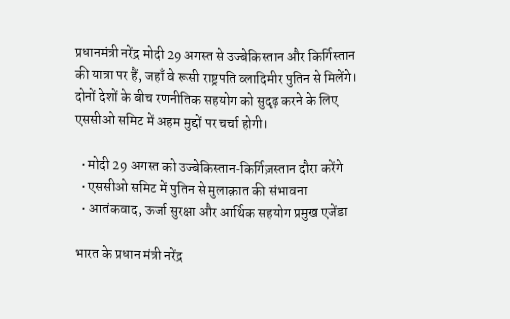प्रधानमंत्री नरेंद्र मोदी 29 अगस्त से उज्बेकिस्तान और किर्गिस्तान की यात्रा पर हैं, जहाँ वे रूसी राष्ट्रपति व्लादिमीर पुतिन से मिलेंगे। दोनों देशों के बीच रणनीतिक सहयोग को सुदृढ़ करने के लिए एससीओ समिट में अहम मुद्दों पर चर्चा होगी।

  • मोदी 29 अगस्त को उज्बेकिस्तान‑किर्गिज़स्तान दौरा करेंगे
  • एससीओ समिट में पुतिन से मुलाक़ात की संभावना
  • आतंकवाद, ऊर्जा सुरक्षा और आर्थिक सहयोग प्रमुख एजेंडा

भारत के प्रधान मंत्री नरेंद्र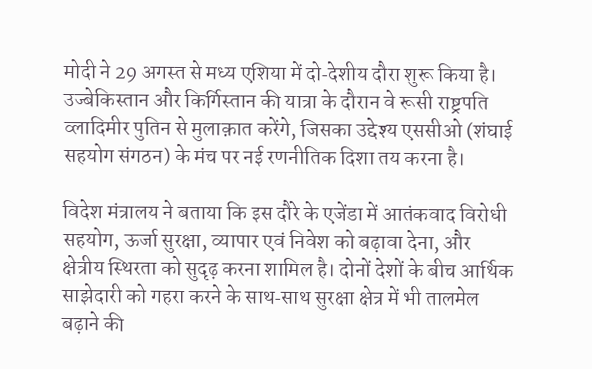मोदी ने 29 अगस्त से मध्य एशिया में दो‑देशीय दौरा शुरू किया है। उज्बेकिस्तान और किर्गिस्तान की यात्रा के दौरान वे रूसी राष्ट्रपति व्लादिमीर पुतिन से मुलाक़ात करेंगे, जिसका उद्देश्य एससीओ (शंघाई सहयोग संगठन) के मंच पर नई रणनीतिक दिशा तय करना है।

विदेश मंत्रालय ने बताया कि इस दौरे के एजेंडा में आतंकवाद विरोधी सहयोग, ऊर्जा सुरक्षा, व्यापार एवं निवेश को बढ़ावा देना, और क्षेत्रीय स्थिरता को सुदृढ़ करना शामिल है। दोनों देशों के बीच आर्थिक साझेदारी को गहरा करने के साथ‑साथ सुरक्षा क्षेत्र में भी तालमेल बढ़ाने की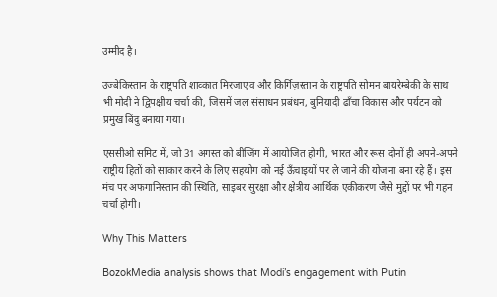उम्मीद है।

उज्बेकिस्तान के राष्ट्रपति शाव्कात मिरजाएव और किर्गिज़स्तान के राष्ट्रपति सोमन बायरेम्बेकी के साथ भी मोदी ने द्विपक्षीय चर्चा की, जिसमें जल संसाधन प्रबंधन, बुनियादी ढाँचा विकास और पर्यटन को प्रमुख बिंदु बनाया गया।

एससीओ समिट में, जो 31 अगस्त को बीजिंग में आयोजित होगी, भारत और रूस दोनों ही अपने-अपने राष्ट्रीय हितों को साकार करने के लिए सहयोग को नई ऊँचाइयों पर ले जाने की योजना बना रहे हैं। इस मंच पर अफगानिस्तान की स्थिति, साइबर सुरक्षा और क्षेत्रीय आर्थिक एकीकरण जैसे मुद्दों पर भी गहन चर्चा होगी।

Why This Matters

BozokMedia analysis shows that Modi’s engagement with Putin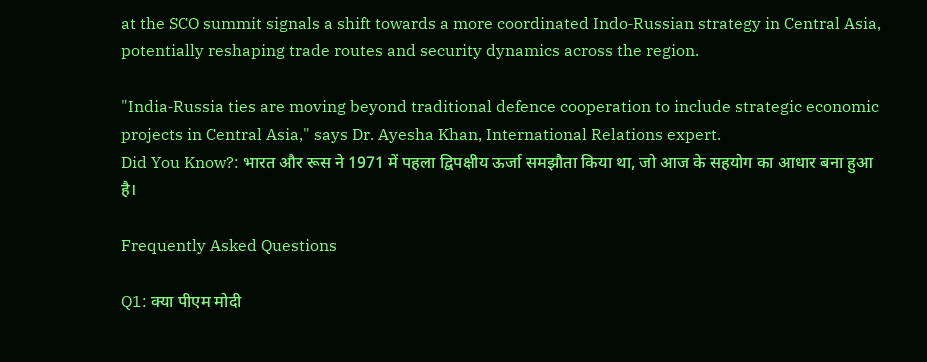at the SCO summit signals a shift towards a more coordinated Indo‑Russian strategy in Central Asia, potentially reshaping trade routes and security dynamics across the region.

"India‑Russia ties are moving beyond traditional defence cooperation to include strategic economic projects in Central Asia," says Dr. Ayesha Khan, International Relations expert.
Did You Know?: भारत और रूस ने 1971 में पहला द्विपक्षीय ऊर्जा समझौता किया था, जो आज के सहयोग का आधार बना हुआ है।

Frequently Asked Questions

Q1: क्या पीएम मोदी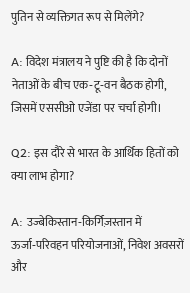पुतिन से व्यक्तिगत रूप से मिलेंगे?

A: विदेश मंत्रालय ने पुष्टि की है कि दोनों नेताओं के बीच एक‑टू‑वन बैठक होगी, जिसमें एससीओ एजेंडा पर चर्चा होगी।

Q2: इस दौरे से भारत के आर्थिक हितों को क्या लाभ होगा?

A: उज्बेकिस्तान‑किर्गिज़स्तान में ऊर्जा‑परिवहन परियोजनाओं, निवेश अवसरों और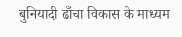बुनियादी ढाँचा विकास के माध्यम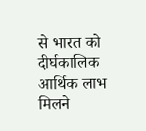से भारत को दीर्घकालिक आर्थिक लाभ मिलने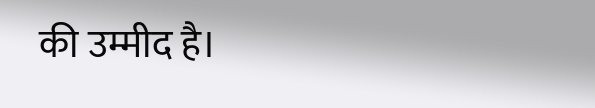की उम्मीद है।